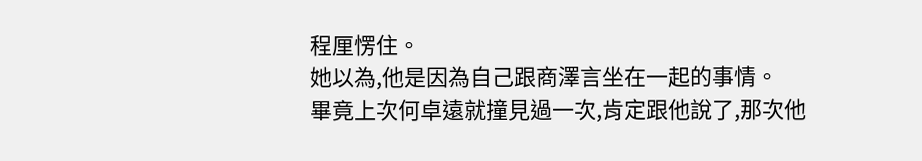程厘愣住。
她以為,他是因為自己跟商澤言坐在一起的事情。
畢竟上次何卓遠就撞見過一次,肯定跟他說了,那次他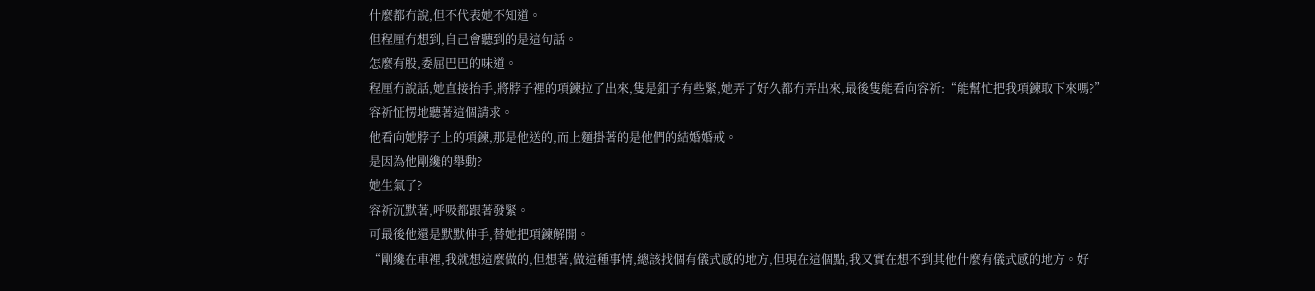什麼都冇說,但不代表她不知道。
但程厘冇想到,自己會聽到的是這句話。
怎麼有股,委屈巴巴的味道。
程厘冇說話,她直接抬手,將脖子裡的項鍊拉了出來,隻是釦子有些緊,她弄了好久都冇弄出來,最後隻能看向容祈:“能幫忙把我項鍊取下來嗎?”
容祈怔愣地聽著這個請求。
他看向她脖子上的項鍊,那是他送的,而上麵掛著的是他們的結婚婚戒。
是因為他剛纔的舉動?
她生氣了?
容祈沉默著,呼吸都跟著發緊。
可最後他還是默默伸手,替她把項鍊解開。
“剛纔在車裡,我就想這麼做的,但想著,做這種事情,總該找個有儀式感的地方,但現在這個點,我又實在想不到其他什麼有儀式感的地方。好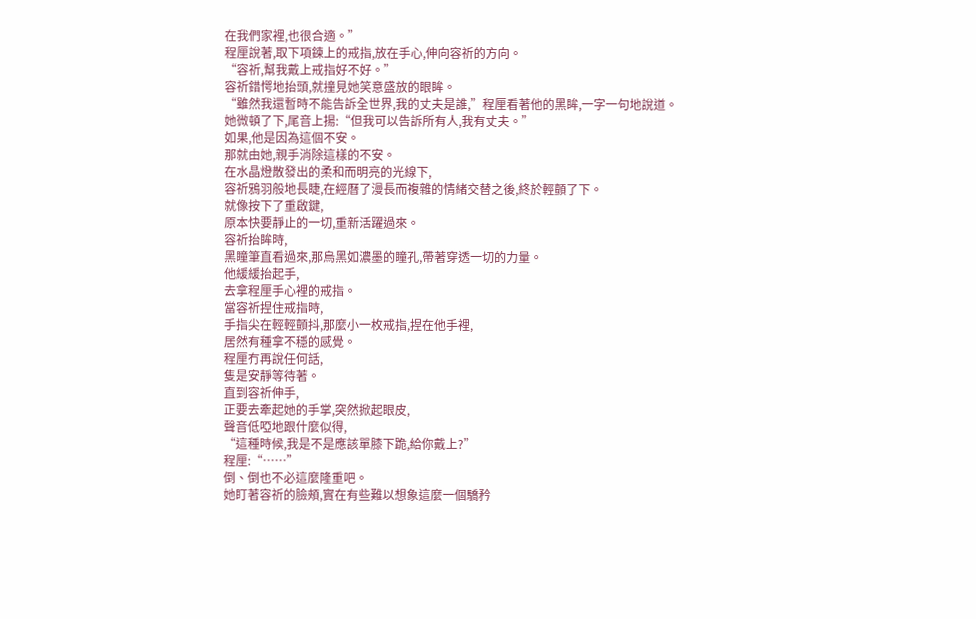在我們家裡,也很合適。”
程厘說著,取下項鍊上的戒指,放在手心,伸向容祈的方向。
“容祈,幫我戴上戒指好不好。”
容祈錯愕地抬頭,就撞見她笑意盛放的眼眸。
“雖然我還暫時不能告訴全世界,我的丈夫是誰,”程厘看著他的黑眸,一字一句地說道。
她微頓了下,尾音上揚:“但我可以告訴所有人,我有丈夫。”
如果,他是因為這個不安。
那就由她,親手消除這樣的不安。
在水晶燈散發出的柔和而明亮的光線下,
容祈鴉羽般地長睫,在經曆了漫長而複雜的情緒交替之後,終於輕顫了下。
就像按下了重啟鍵,
原本快要靜止的一切,重新活躍過來。
容祈抬眸時,
黑瞳筆直看過來,那烏黑如濃墨的瞳孔,帶著穿透一切的力量。
他緩緩抬起手,
去拿程厘手心裡的戒指。
當容祈捏住戒指時,
手指尖在輕輕顫抖,那麼小一枚戒指,捏在他手裡,
居然有種拿不穩的感覺。
程厘冇再說任何話,
隻是安靜等待著。
直到容祈伸手,
正要去牽起她的手掌,突然掀起眼皮,
聲音低啞地跟什麼似得,
“這種時候,我是不是應該單膝下跪,給你戴上?”
程厘:“……”
倒、倒也不必這麼隆重吧。
她盯著容祈的臉頰,實在有些難以想象這麼一個驕矜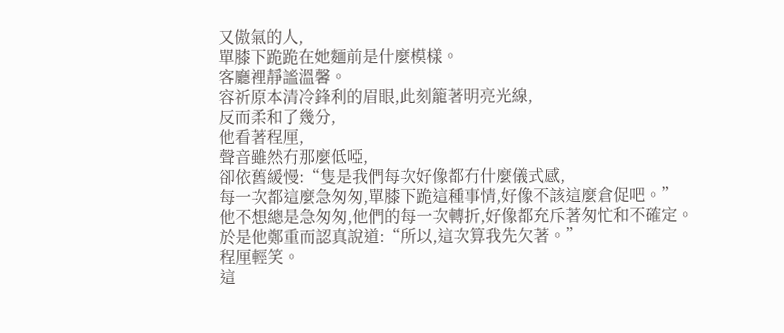又傲氣的人,
單膝下跪跪在她麵前是什麼模樣。
客廳裡靜謐溫馨。
容祈原本清冷鋒利的眉眼,此刻籠著明亮光線,
反而柔和了幾分,
他看著程厘,
聲音雖然冇那麼低啞,
卻依舊緩慢:“隻是我們每次好像都冇什麼儀式感,
每一次都這麼急匆匆,單膝下跪這種事情,好像不該這麼倉促吧。”
他不想總是急匆匆,他們的每一次轉折,好像都充斥著匆忙和不確定。
於是他鄭重而認真說道:“所以,這次算我先欠著。”
程厘輕笑。
這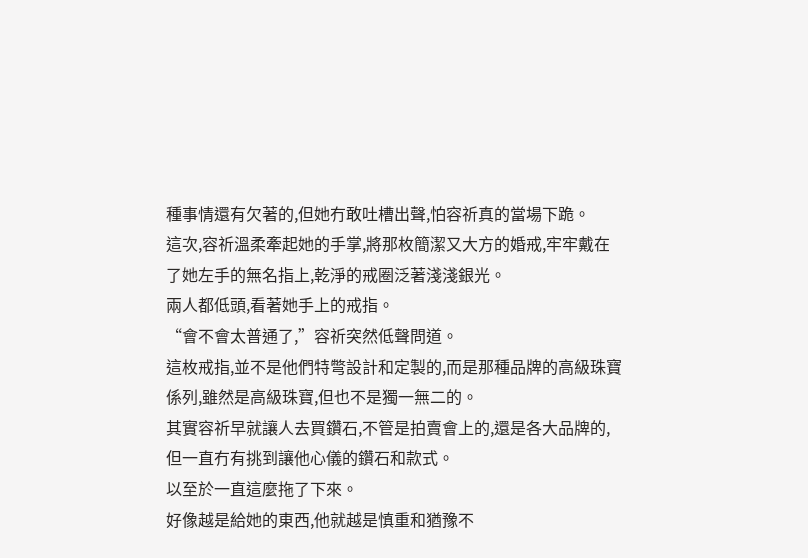種事情還有欠著的,但她冇敢吐槽出聲,怕容祈真的當場下跪。
這次,容祈溫柔牽起她的手掌,將那枚簡潔又大方的婚戒,牢牢戴在了她左手的無名指上,乾淨的戒圈泛著淺淺銀光。
兩人都低頭,看著她手上的戒指。
“會不會太普通了,”容祈突然低聲問道。
這枚戒指,並不是他們特彆設計和定製的,而是那種品牌的高級珠寶係列,雖然是高級珠寶,但也不是獨一無二的。
其實容祈早就讓人去買鑽石,不管是拍賣會上的,還是各大品牌的,但一直冇有挑到讓他心儀的鑽石和款式。
以至於一直這麼拖了下來。
好像越是給她的東西,他就越是慎重和猶豫不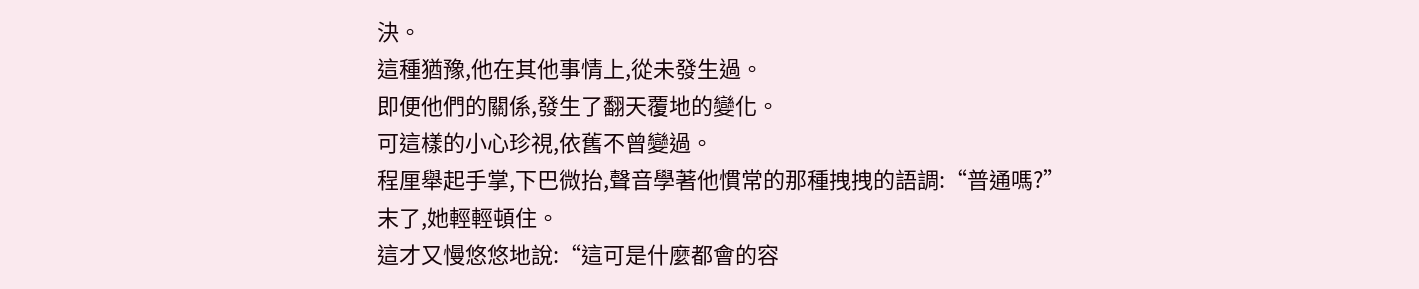決。
這種猶豫,他在其他事情上,從未發生過。
即便他們的關係,發生了翻天覆地的變化。
可這樣的小心珍視,依舊不曾變過。
程厘舉起手掌,下巴微抬,聲音學著他慣常的那種拽拽的語調:“普通嗎?”
末了,她輕輕頓住。
這才又慢悠悠地說:“這可是什麼都會的容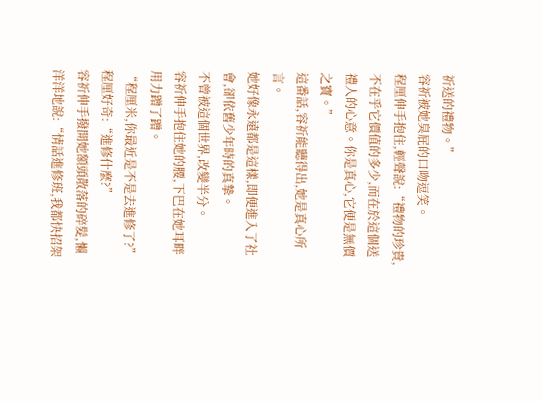祈送的禮物。”
容祈被她臭屁的口吻逗笑。
程厘伸手抱住,輕聲說:“禮物的珍貴,不在乎它價值的多少,而在於這個送禮人的心意。你是真心,它便是無價之寶。”
這番話,容祈能聽得出,她是真心所言。
她好像永遠都是這樣,即便進入了社會,卻依舊少年時的真摯。
不曾被這個世界,改變半分。
容祈伸手抱住她的腰,下巴在她耳畔用力蹭了蹭。
“程厘米,你最近是不是去進修了?”
程厘好奇:“進修什麼?”
容祈伸手撥開她額頭散落的碎髮,懶洋洋地說:“情話進修班,我都快招架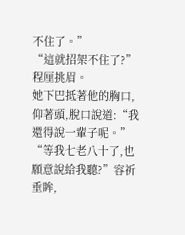不住了。”
“這就招架不住了?”程厘挑眉。
她下巴抵著他的胸口,仰著頭,脫口說道:“我還得說一輩子呢。”
“等我七老八十了,也願意說給我聽?”容祈垂眸,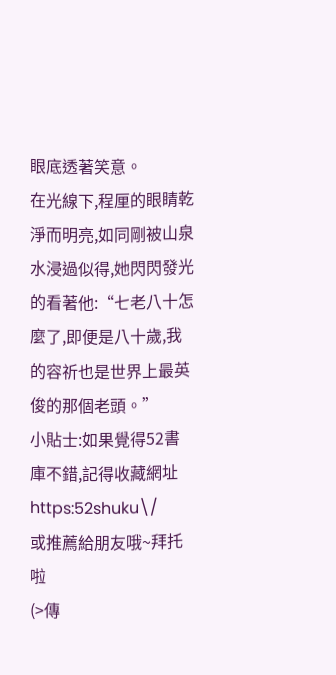眼底透著笑意。
在光線下,程厘的眼睛乾淨而明亮,如同剛被山泉水浸過似得,她閃閃發光的看著他:“七老八十怎麼了,即便是八十歲,我的容祈也是世界上最英俊的那個老頭。”
小貼士:如果覺得52書庫不錯,記得收藏網址
https:52shuku\/
或推薦給朋友哦~拜托啦
(>傳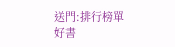送門:排行榜單
好書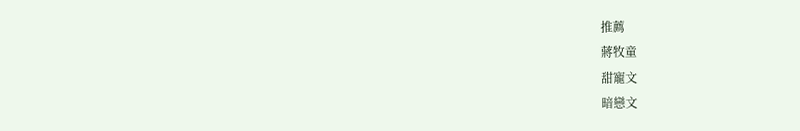推薦
蔣牧童
甜寵文
暗戀文